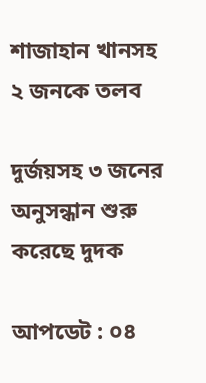শাজাহান খানসহ ২ জনকে তলব

দুর্জয়সহ ৩ জনের অনুসন্ধান শুরু করেছে দুদক

আপডেট : ০৪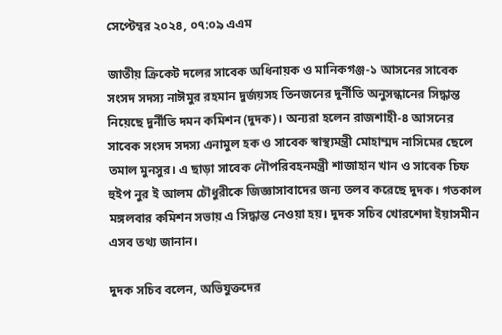সেপ্টেম্বর ২০২৪, ০৭:০৯ এএম

জাতীয় ক্রিকেট দলের সাবেক অধিনায়ক ও মানিকগঞ্জ-১ আসনের সাবেক সংসদ সদস্য নাঈমুর রহমান দুর্জয়সহ তিনজনের দুর্নীতি অনুসন্ধানের সিদ্ধান্ত নিয়েছে দুর্নীতি দমন কমিশন (দুদক)। অন্যরা হলেন রাজশাহী-৪ আসনের সাবেক সংসদ সদস্য এনামুল হক ও সাবেক স্বাস্থ্যমন্ত্রী মোহাম্মদ নাসিমের ছেলে তমাল মুনসুর। এ ছাড়া সাবেক নৌপরিবহনমন্ত্রী শাজাহান খান ও সাবেক চিফ হুইপ নুর ই আলম চৌধুরীকে জিজ্ঞাসাবাদের জন্য তলব করেছে দুদক। গতকাল মঙ্গলবার কমিশন সভায় এ সিদ্ধান্ত নেওয়া হয়। দুদক সচিব খোরশেদা ইয়াসমীন এসব তথ্য জানান।

দুদক সচিব বলেন, অভিযুক্তদের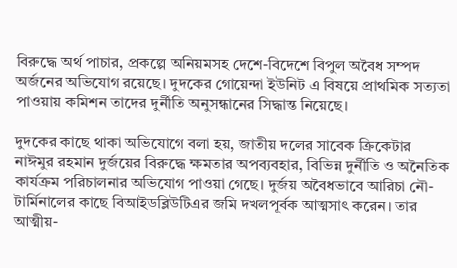বিরুদ্ধে অর্থ পাচার, প্রকল্পে অনিয়মসহ দেশে-বিদেশে বিপুল অবৈধ সম্পদ অর্জনের অভিযোগ রয়েছে। দুদকের গোয়েন্দা ইউনিট এ বিষয়ে প্রাথমিক সত্যতা পাওয়ায় কমিশন তাদের দুর্নীতি অনুসন্ধানের সিদ্ধান্ত নিয়েছে।

দুদকের কাছে থাকা অভিযোগে বলা হয়, জাতীয় দলের সাবেক ক্রিকেটার নাঈমুর রহমান দুর্জয়ের বিরুদ্ধে ক্ষমতার অপব্যবহার, বিভিন্ন দুর্নীতি ও অনৈতিক কার্যক্রম পরিচালনার অভিযোগ পাওয়া গেছে। দুর্জয় অবৈধভাবে আরিচা নৌ-টার্মিনালের কাছে বিআইডব্লিউটিএর জমি দখলপূর্বক আত্মসাৎ করেন। তার আত্মীয়-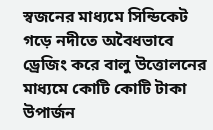স্বজনের মাধ্যমে সিন্ডিকেট গড়ে নদীতে অবৈধভাবে ড্রেজিং করে বালু উত্তোলনের মাধ্যমে কোটি কোটি টাকা উপার্জন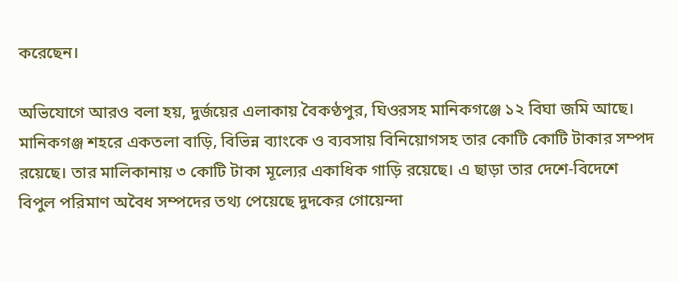করেছেন।

অভিযোগে আরও বলা হয়, দুর্জয়ের এলাকায় বৈকণ্ঠপুর, ঘিওরসহ মানিকগঞ্জে ১২ বিঘা জমি আছে। মানিকগঞ্জ শহরে একতলা বাড়ি, বিভিন্ন ব্যাংকে ও ব্যবসায় বিনিয়োগসহ তার কোটি কোটি টাকার সম্পদ রয়েছে। তার মালিকানায় ৩ কোটি টাকা মূল্যের একাধিক গাড়ি রয়েছে। এ ছাড়া তার দেশে-বিদেশে বিপুল পরিমাণ অবৈধ সম্পদের তথ্য পেয়েছে দুদকের গোয়েন্দা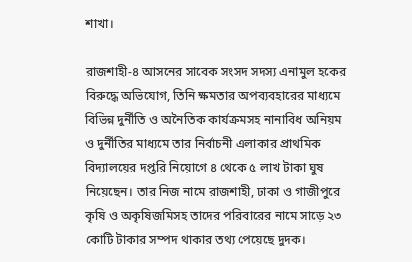শাখা।

রাজশাহী-৪ আসনের সাবেক সংসদ সদস্য এনামুল হকের বিরুদ্ধে অভিযোগ, তিনি ক্ষমতার অপব্যবহারের মাধ্যমে বিভিন্ন দুর্নীতি ও অনৈতিক কার্যক্রমসহ নানাবিধ অনিয়ম ও দুর্নীতির মাধ্যমে তার নির্বাচনী এলাকার প্রাথমিক বিদ্যালয়ের দপ্তরি নিয়োগে ৪ থেকে ৫ লাখ টাকা ঘুষ নিয়েছেন। তার নিজ নামে রাজশাহী, ঢাকা ও গাজীপুরে কৃষি ও অকৃষিজমিসহ তাদের পরিবারের নামে সাড়ে ২৩ কোটি টাকার সম্পদ থাকার তথ্য পেয়েছে দুদক।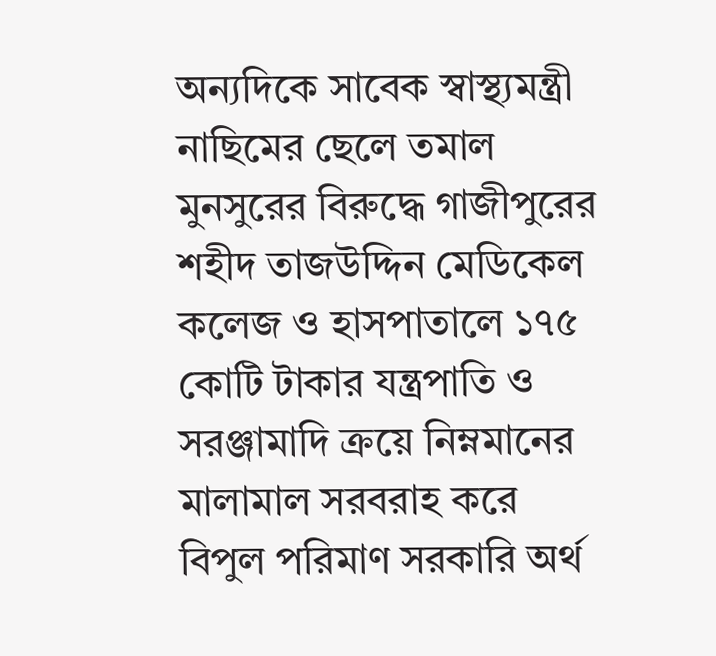অন্যদিকে সাবেক স্বাস্থ্যমন্ত্রী নাছিমের ছেলে তমাল মুনসুরের বিরুদ্ধে গাজীপুরের শহীদ তাজউদ্দিন মেডিকেল কলেজ ও হাসপাতালে ১৭৫ কোটি টাকার যন্ত্রপাতি ও সরঞ্জামাদি ক্রয়ে নিম্নমানের মালামাল সরবরাহ করে বিপুল পরিমাণ সরকারি অর্থ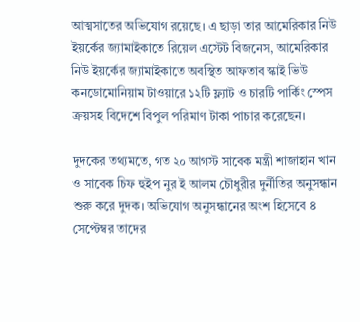আত্মসাতের অভিযোগ রয়েছে। এ ছাড়া তার আমেরিকার নিউ ইয়র্কের জ্যামাইকাতে রিয়েল এস্টেট বিজনেস, আমেরিকার নিউ ইয়র্কের জ্যামাইকাতে অবস্থিত আফতাব স্কাই ভিউ কনডোমোনিয়াম টাওয়ারে ১২টি ফ্ল্যাট ও চারটি পার্কিং স্পেস ক্রয়সহ বিদেশে বিপুল পরিমাণ টাকা পাচার করেছেন।

দুদকের তথ্যমতে, গত ২০ আগস্ট সাবেক মন্ত্রী শাজাহান খান ও সাবেক চিফ হুইপ নুর ই আলম চৌধুরীর দুর্নীতির অনুসন্ধান শুরু করে দুদক। অভিযোগ অনুসন্ধানের অংশ হিসেবে ৪ সেপ্টেম্বর তাদের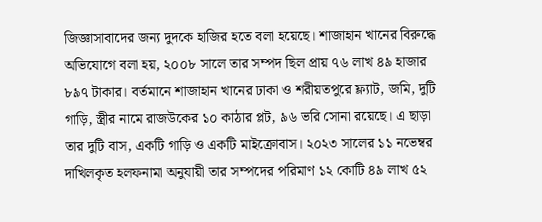জিজ্ঞাসাবাদের জন্য দুদকে হাজির হতে বলা হয়েছে। শাজাহান খানের বিরুদ্ধে অভিযোগে বলা হয়, ২০০৮ সালে তার সম্পদ ছিল প্রায় ৭৬ লাখ ৪৯ হাজার ৮৯৭ টাকার। বর্তমানে শাজাহান খানের ঢাকা ও শরীয়তপুরে ফ্ল্যাট, জমি, দুটি গাড়ি, স্ত্রীর নামে রাজউকের ১০ কাঠার প্লট, ৯৬ ভরি সোনা রয়েছে। এ ছাড়া তার দুটি বাস, একটি গাড়ি ও একটি মাইক্রোবাস। ২০২৩ সালের ১১ নভেম্বর দাখিলকৃত হলফনামা অনুযায়ী তার সম্পদের পরিমাণ ১২ কোটি ৪৯ লাখ ৫২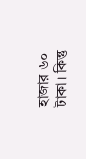হাজার ৬০ টাকা। কিন্তু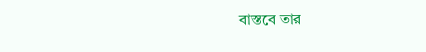বাস্তবে তার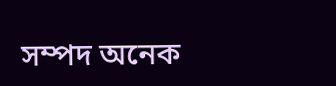সম্পদ অনেক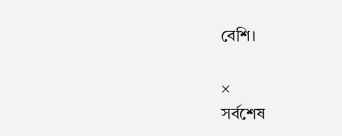বেশি।

×
সর্বশেষ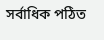সর্বাধিক পঠিত